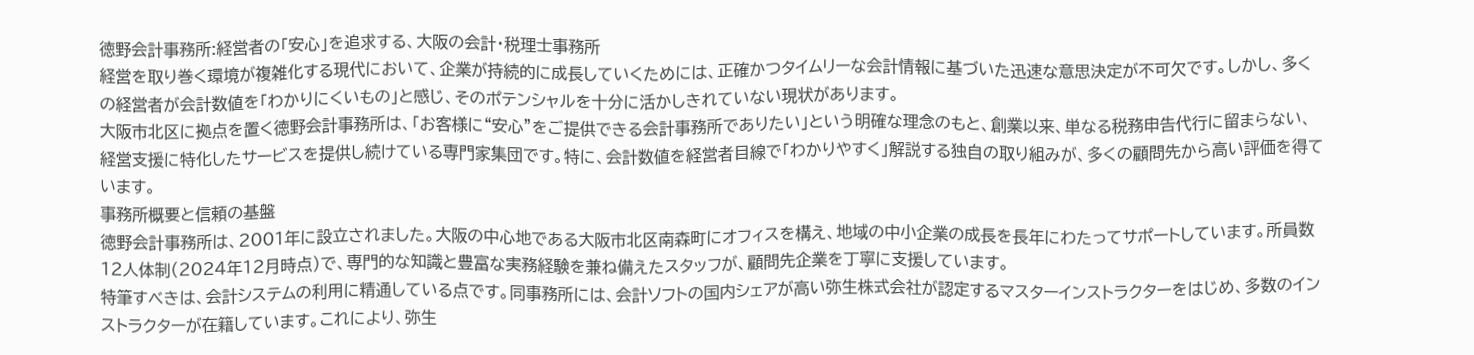徳野会計事務所:経営者の「安心」を追求する、大阪の会計・税理士事務所
経営を取り巻く環境が複雑化する現代において、企業が持続的に成長していくためには、正確かつタイムリーな会計情報に基づいた迅速な意思決定が不可欠です。しかし、多くの経営者が会計数値を「わかりにくいもの」と感じ、そのポテンシャルを十分に活かしきれていない現状があります。
大阪市北区に拠点を置く徳野会計事務所は、「お客様に“安心”をご提供できる会計事務所でありたい」という明確な理念のもと、創業以来、単なる税務申告代行に留まらない、経営支援に特化したサービスを提供し続けている専門家集団です。特に、会計数値を経営者目線で「わかりやすく」解説する独自の取り組みが、多くの顧問先から高い評価を得ています。
事務所概要と信頼の基盤
徳野会計事務所は、2001年に設立されました。大阪の中心地である大阪市北区南森町にオフィスを構え、地域の中小企業の成長を長年にわたってサポートしています。所員数12人体制(2024年12月時点)で、専門的な知識と豊富な実務経験を兼ね備えたスタッフが、顧問先企業を丁寧に支援しています。
特筆すべきは、会計システムの利用に精通している点です。同事務所には、会計ソフトの国内シェアが高い弥生株式会社が認定するマスターインストラクターをはじめ、多数のインストラクターが在籍しています。これにより、弥生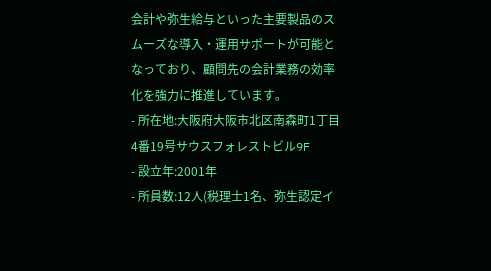会計や弥生給与といった主要製品のスムーズな導入・運用サポートが可能となっており、顧問先の会計業務の効率化を強力に推進しています。
- 所在地:大阪府大阪市北区南森町1丁目4番19号サウスフォレストビル9F
- 設立年:2001年
- 所員数:12人(税理士1名、弥生認定イ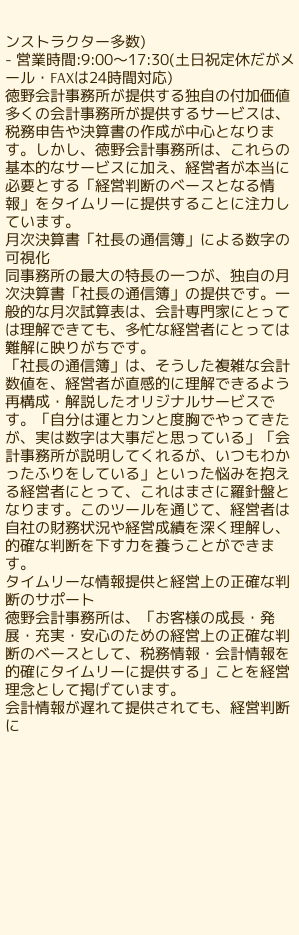ンストラクター多数)
- 営業時間:9:00〜17:30(土日祝定休だがメール・FAXは24時間対応)
徳野会計事務所が提供する独自の付加価値
多くの会計事務所が提供するサービスは、税務申告や決算書の作成が中心となります。しかし、徳野会計事務所は、これらの基本的なサービスに加え、経営者が本当に必要とする「経営判断のベースとなる情報」をタイムリーに提供することに注力しています。
月次決算書「社長の通信簿」による数字の可視化
同事務所の最大の特長の一つが、独自の月次決算書「社長の通信簿」の提供です。一般的な月次試算表は、会計専門家にとっては理解できても、多忙な経営者にとっては難解に映りがちです。
「社長の通信簿」は、そうした複雑な会計数値を、経営者が直感的に理解できるよう再構成・解説したオリジナルサービスです。「自分は運とカンと度胸でやってきたが、実は数字は大事だと思っている」「会計事務所が説明してくれるが、いつもわかったふりをしている」といった悩みを抱える経営者にとって、これはまさに羅針盤となります。このツールを通じて、経営者は自社の財務状況や経営成績を深く理解し、的確な判断を下す力を養うことができます。
タイムリーな情報提供と経営上の正確な判断のサポート
徳野会計事務所は、「お客様の成長・発展・充実・安心のための経営上の正確な判断のベースとして、税務情報・会計情報を的確にタイムリーに提供する」ことを経営理念として掲げています。
会計情報が遅れて提供されても、経営判断に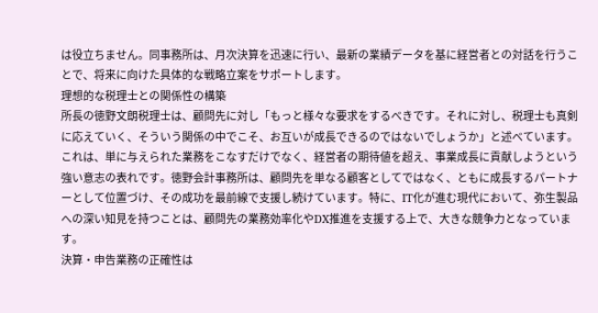は役立ちません。同事務所は、月次決算を迅速に行い、最新の業績データを基に経営者との対話を行うことで、将来に向けた具体的な戦略立案をサポートします。
理想的な税理士との関係性の構築
所長の徳野文朗税理士は、顧問先に対し「もっと様々な要求をするべきです。それに対し、税理士も真剣に応えていく、そういう関係の中でこそ、お互いが成長できるのではないでしょうか」と述べています。
これは、単に与えられた業務をこなすだけでなく、経営者の期待値を超え、事業成長に貢献しようという強い意志の表れです。徳野会計事務所は、顧問先を単なる顧客としてではなく、ともに成長するパートナーとして位置づけ、その成功を最前線で支援し続けています。特に、IT化が進む現代において、弥生製品への深い知見を持つことは、顧問先の業務効率化やDX推進を支援する上で、大きな競争力となっています。
決算・申告業務の正確性は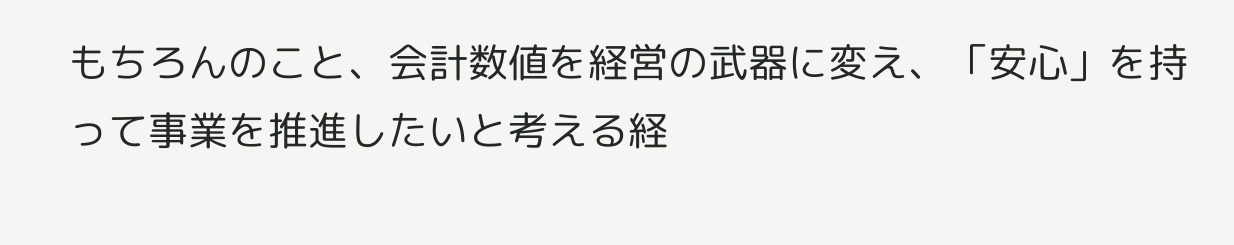もちろんのこと、会計数値を経営の武器に変え、「安心」を持って事業を推進したいと考える経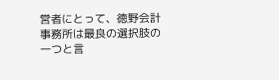営者にとって、徳野会計事務所は最良の選択肢の一つと言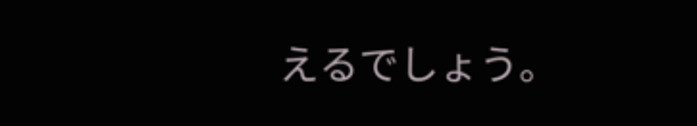えるでしょう。